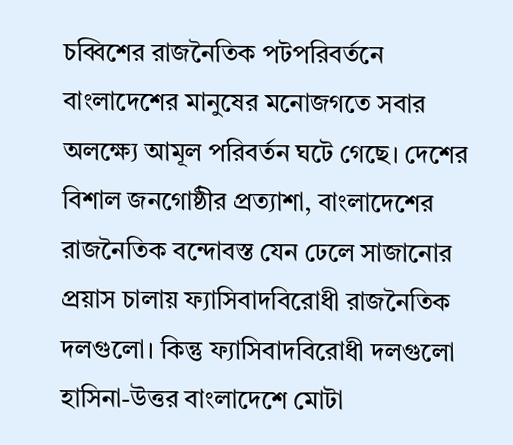চব্বিশের রাজনৈতিক পটপরিবর্তনে বাংলাদেশের মানুষের মনোজগতে সবার অলক্ষ্যে আমূল পরিবর্তন ঘটে গেছে। দেশের বিশাল জনগোষ্ঠীর প্রত্যাশা, বাংলাদেশের রাজনৈতিক বন্দোবস্ত যেন ঢেলে সাজানোর প্রয়াস চালায় ফ্যাসিবাদবিরোধী রাজনৈতিক দলগুলো। কিন্তু ফ্যাসিবাদবিরোধী দলগুলো হাসিনা-উত্তর বাংলাদেশে মোটা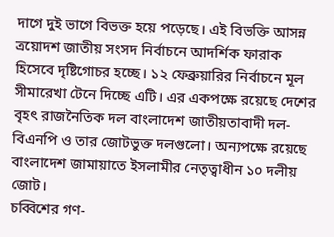দাগে দুই ভাগে বিভক্ত হয়ে পড়েছে। এই বিভক্তি আসন্ন ত্রয়োদশ জাতীয় সংসদ নির্বাচনে আদর্শিক ফারাক হিসেবে দৃষ্টিগোচর হচ্ছে। ১২ ফেব্রুয়ারির নির্বাচনে মূল সীমারেখা টেনে দিচ্ছে এটি। এর একপক্ষে রয়েছে দেশের বৃহৎ রাজনৈতিক দল বাংলাদেশ জাতীয়তাবাদী দল-বিএনপি ও তার জোটভুক্ত দলগুলো। অন্যপক্ষে রয়েছে বাংলাদেশ জামায়াতে ইসলামীর নেতৃত্বাধীন ১০ দলীয় জোট।
চব্বিশের গণ-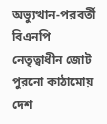অভ্যুত্থান-পরবর্তী বিএনপি নেতৃত্বাধীন জোট পুরনো কাঠামোয় দেশ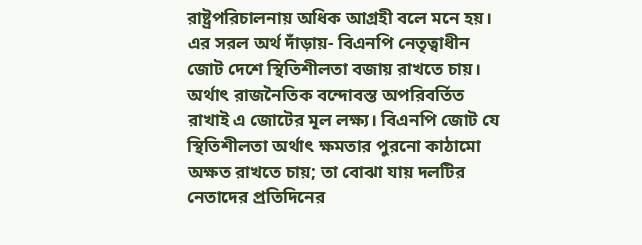রাষ্ট্রপরিচালনায় অধিক আগ্রহী বলে মনে হয়। এর সরল অর্থ দাঁড়ায়- বিএনপি নেতৃত্বাধীন জোট দেশে স্থিতিশীলতা বজায় রাখতে চায়। অর্থাৎ রাজনৈতিক বন্দোবস্ত অপরিবর্তিত রাখাই এ জোটের মূল লক্ষ্য। বিএনপি জোট যে স্থিতিশীলতা অর্থাৎ ক্ষমতার পুরনো কাঠামো অক্ষত রাখতে চায়; তা বোঝা যায় দলটির নেতাদের প্রতিদিনের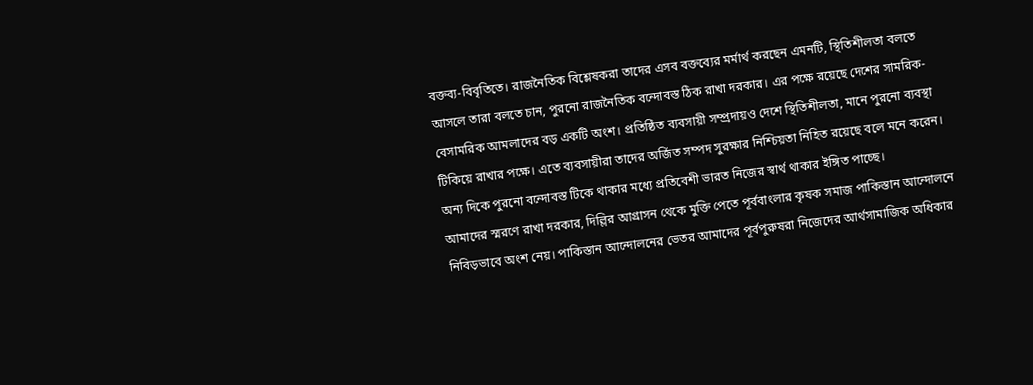বক্তব্য-বিবৃতিতে। রাজনৈতিক বিশ্লেষকরা তাদের এসব বক্তব্যের মর্মার্থ করছেন এমনটি, স্থিতিশীলতা বলতে আসলে তারা বলতে চান, পুরনো রাজনৈতিক বন্দোবস্ত ঠিক রাখা দরকার। এর পক্ষে রয়েছে দেশের সামরিক-বেসামরিক আমলাদের বড় একটি অংশ। প্রতিষ্ঠিত ব্যবসায়ী সম্প্রদায়ও দেশে স্থিতিশীলতা, মানে পুরনো ব্যবস্থা টিকিয়ে রাখার পক্ষে। এতে ব্যবসায়ীরা তাদের অর্জিত সম্পদ সুরক্ষার নিশ্চিয়তা নিহিত রয়েছে বলে মনে করেন। অন্য দিকে পুরনো বন্দোবস্ত টিকে থাকার মধ্যে প্রতিবেশী ভারত নিজের স্বার্থ থাকার ইঙ্গিত পাচ্ছে।
আমাদের স্মরণে রাখা দরকার, দিল্লির আগ্রাসন থেকে মুক্তি পেতে পূর্ববাংলার কৃষক সমাজ পাকিস্তান আন্দোলনে নিবিড়ভাবে অংশ নেয়। পাকিস্তান আন্দোলনের ভেতর আমাদের পূর্বপুরুষরা নিজেদের আর্থসামাজিক অধিকার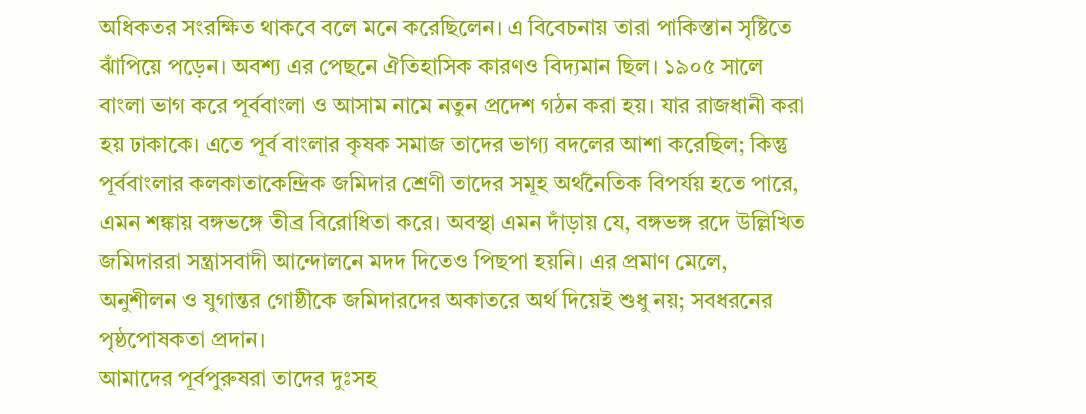অধিকতর সংরক্ষিত থাকবে বলে মনে করেছিলেন। এ বিবেচনায় তারা পাকিস্তান সৃষ্টিতে ঝাঁপিয়ে পড়েন। অবশ্য এর পেছনে ঐতিহাসিক কারণও বিদ্যমান ছিল। ১৯০৫ সালে বাংলা ভাগ করে পূর্ববাংলা ও আসাম নামে নতুন প্রদেশ গঠন করা হয়। যার রাজধানী করা হয় ঢাকাকে। এতে পূর্ব বাংলার কৃষক সমাজ তাদের ভাগ্য বদলের আশা করেছিল; কিন্তু পূর্ববাংলার কলকাতাকেন্দ্রিক জমিদার শ্রেণী তাদের সমূহ অর্থনৈতিক বিপর্যয় হতে পারে, এমন শঙ্কায় বঙ্গভঙ্গে তীব্র বিরোধিতা করে। অবস্থা এমন দাঁড়ায় যে, বঙ্গভঙ্গ রদে উল্লিখিত জমিদাররা সন্ত্রাসবাদী আন্দোলনে মদদ দিতেও পিছপা হয়নি। এর প্রমাণ মেলে, অনুশীলন ও যুগান্তর গোষ্ঠীকে জমিদারদের অকাতরে অর্থ দিয়েই শুধু নয়; সবধরনের পৃষ্ঠপোষকতা প্রদান।
আমাদের পূর্বপুরুষরা তাদের দুঃসহ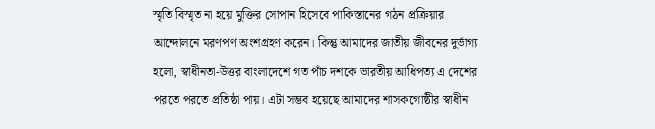স্মৃতি বিস্মৃত না হয়ে মুক্তির সোপান হিসেবে পাকিস্তানের গঠন প্রক্রিয়ার আন্দোলনে মরণপণ অংশগ্রহণ করেন। কিন্তু আমাদের জাতীয় জীবনের দুর্ভাগ্য হলো, স্বাধীনতা-উত্তর বাংলাদেশে গত পাঁচ দশকে ভারতীয় আধিপত্য এ দেশের পরতে পরতে প্রতিষ্ঠা পায়। এটা সম্ভব হয়েছে আমাদের শাসকগোষ্ঠীর স্বাধীন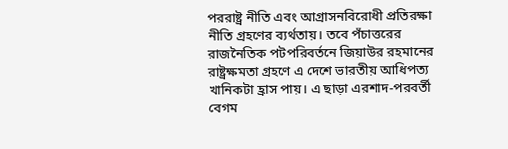পররাষ্ট্র নীতি এবং আগ্রাসনবিরোধী প্রতিরক্ষা নীতি গ্রহণের ব্যর্থতায়। তবে পঁচাত্তরের রাজনৈতিক পটপরিবর্তনে জিয়াউর রহমানের রাষ্ট্রক্ষমতা গ্রহণে এ দেশে ভারতীয় আধিপত্য খানিকটা হ্রাস পায়। এ ছাড়া এরশাদ-পরবর্তী বেগম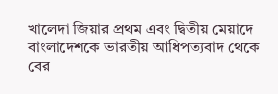খালেদা জিয়ার প্রথম এবং দ্বিতীয় মেয়াদে বাংলাদেশকে ভারতীয় আধিপত্যবাদ থেকে বের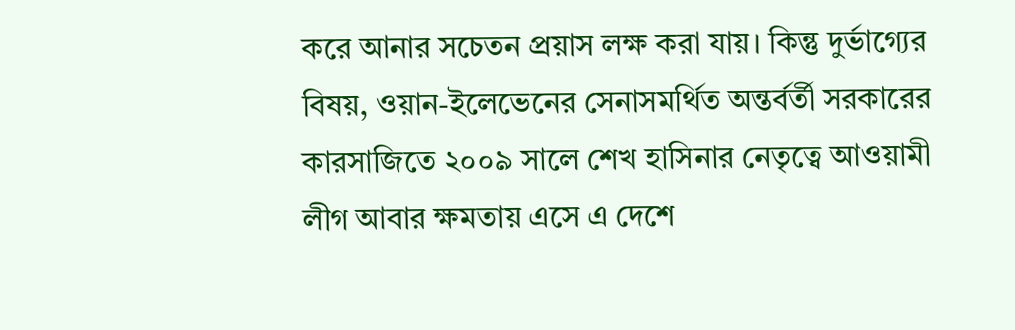করে আনার সচেতন প্রয়াস লক্ষ করা যায়। কিন্তু দুর্ভাগ্যের বিষয়, ওয়ান-ইলেভেনের সেনাসমর্থিত অন্তর্বর্তী সরকারের কারসাজিতে ২০০৯ সালে শেখ হাসিনার নেতৃত্বে আওয়ামী লীগ আবার ক্ষমতায় এসে এ দেশে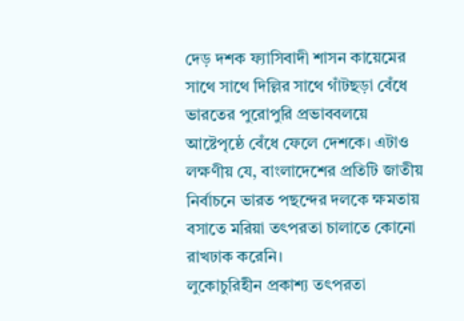দেড় দশক ফ্যাসিবাদী শাসন কায়েমের সাথে সাথে দিল্লির সাথে গাঁটছড়া বেঁধে ভারতের পুরোপুরি প্রভাববলয়ে আষ্টেপৃষ্ঠে বেঁধে ফেলে দেশকে। এটাও লক্ষণীয় যে, বাংলাদেশের প্রতিটি জাতীয় নির্বাচনে ভারত পছন্দের দলকে ক্ষমতায় বসাতে মরিয়া তৎপরতা চালাতে কোনো রাখঢাক করেনি।
লুকোচুরিহীন প্রকাশ্য তৎপরতা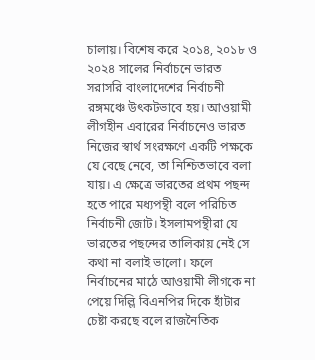চালায়। বিশেষ করে ২০১৪, ২০১৮ ও ২০২৪ সালের নির্বাচনে ভারত সরাসরি বাংলাদেশের নির্বাচনী রঙ্গমঞ্চে উৎকটভাবে হয়। আওয়ামী লীগহীন এবারের নির্বাচনেও ভারত নিজের স্বার্থ সংরক্ষণে একটি পক্ষকে যে বেছে নেবে, তা নিশ্চিতভাবে বলা যায়। এ ক্ষেত্রে ভারতের প্রথম পছন্দ হতে পারে মধ্যপন্থী বলে পরিচিত নির্বাচনী জোট। ইসলামপন্থীরা যে ভারতের পছন্দের তালিকায় নেই সে কথা না বলাই ভালো। ফলে নির্বাচনের মাঠে আওয়ামী লীগকে না পেয়ে দিল্লি বিএনপির দিকে হাঁটার চেষ্টা করছে বলে রাজনৈতিক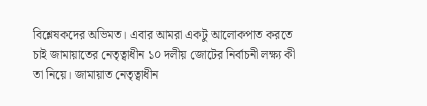বিশ্লেষকদের অভিমত। এবার আমরা একটু আলোকপাত করতে চাই জামায়াতের নেতৃত্বাধীন ১০ দলীয় জোটের নির্বাচনী লক্ষ্য কী তা নিয়ে। জামায়াত নেতৃত্বাধীন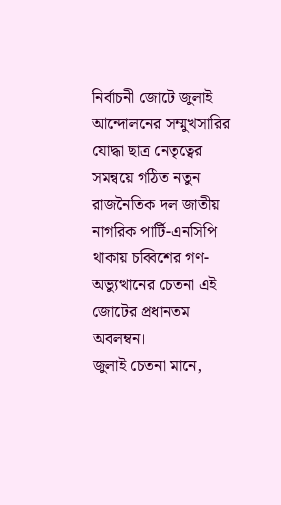নির্বাচনী জোটে জুলাই আন্দোলনের সম্মুখসারির যোদ্ধা ছাত্র নেতৃত্বের সমন্বয়ে গঠিত নতুন রাজনৈতিক দল জাতীয় নাগরিক পার্টি-এনসিপি থাকায় চব্বিশের গণ-অভ্যুত্থানের চেতনা এই জোটের প্রধানতম অবলম্বন।
জুলাই চেতনা মানে,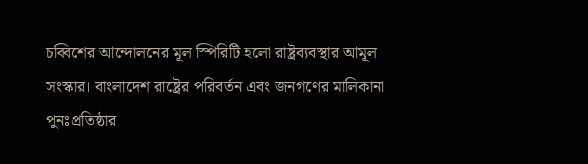চব্বিশের আন্দোলনের মূল স্পিরিটি হলো রাষ্ট্রব্যবস্থার আমূল সংস্কার। বাংলাদেশ রাষ্ট্রের পরিবর্তন এবং জনগণের মালিকানা পুনঃপ্রতিষ্ঠার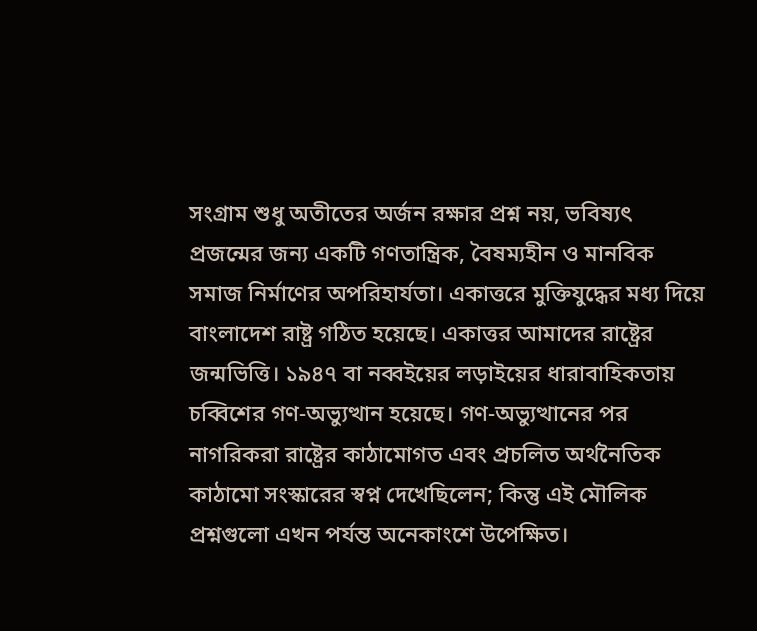সংগ্রাম শুধু অতীতের অর্জন রক্ষার প্রশ্ন নয়, ভবিষ্যৎ প্রজন্মের জন্য একটি গণতান্ত্রিক, বৈষম্যহীন ও মানবিক সমাজ নির্মাণের অপরিহার্যতা। একাত্তরে মুক্তিযুদ্ধের মধ্য দিয়ে বাংলাদেশ রাষ্ট্র গঠিত হয়েছে। একাত্তর আমাদের রাষ্ট্রের জন্মভিত্তি। ১৯৪৭ বা নব্বইয়ের লড়াইয়ের ধারাবাহিকতায় চব্বিশের গণ-অভ্যুত্থান হয়েছে। গণ-অভ্যুত্থানের পর নাগরিকরা রাষ্ট্রের কাঠামোগত এবং প্রচলিত অর্থনৈতিক কাঠামো সংস্কারের স্বপ্ন দেখেছিলেন; কিন্তু এই মৌলিক প্রশ্নগুলো এখন পর্যন্ত অনেকাংশে উপেক্ষিত।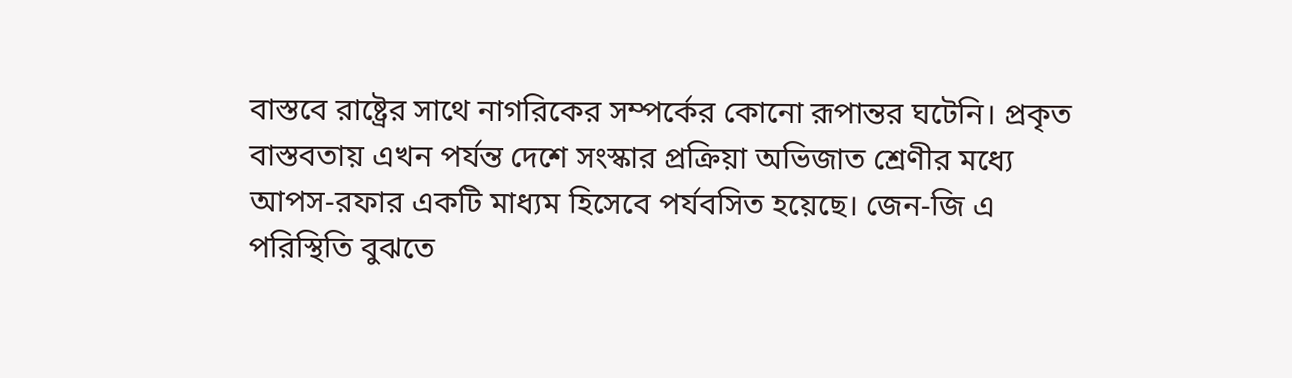বাস্তবে রাষ্ট্রের সাথে নাগরিকের সম্পর্কের কোনো রূপান্তর ঘটেনি। প্রকৃত বাস্তবতায় এখন পর্যন্ত দেশে সংস্কার প্রক্রিয়া অভিজাত শ্রেণীর মধ্যে আপস-রফার একটি মাধ্যম হিসেবে পর্যবসিত হয়েছে। জেন-জি এ পরিস্থিতি বুঝতে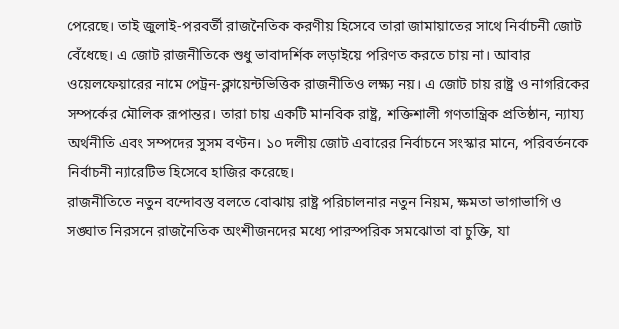পেরেছে। তাই জুলাই-পরবর্তী রাজনৈতিক করণীয় হিসেবে তারা জামায়াতের সাথে নির্বাচনী জোট বেঁধেছে। এ জোট রাজনীতিকে শুধু ভাবাদর্শিক লড়াইয়ে পরিণত করতে চায় না। আবার ওয়েলফেয়ারের নামে পেট্রন-ক্লায়েন্টভিত্তিক রাজনীতিও লক্ষ্য নয়। এ জোট চায় রাষ্ট্র ও নাগরিকের সম্পর্কের মৌলিক রূপান্তর। তারা চায় একটি মানবিক রাষ্ট্র, শক্তিশালী গণতান্ত্রিক প্রতিষ্ঠান, ন্যায্য অর্থনীতি এবং সম্পদের সুসম বণ্টন। ১০ দলীয় জোট এবারের নির্বাচনে সংস্কার মানে, পরিবর্তনকে নির্বাচনী ন্যারেটিভ হিসেবে হাজির করেছে।
রাজনীতিতে নতুন বন্দোবস্ত বলতে বোঝায় রাষ্ট্র পরিচালনার নতুন নিয়ম, ক্ষমতা ভাগাভাগি ও সঙ্ঘাত নিরসনে রাজনৈতিক অংশীজনদের মধ্যে পারস্পরিক সমঝোতা বা চুক্তি, যা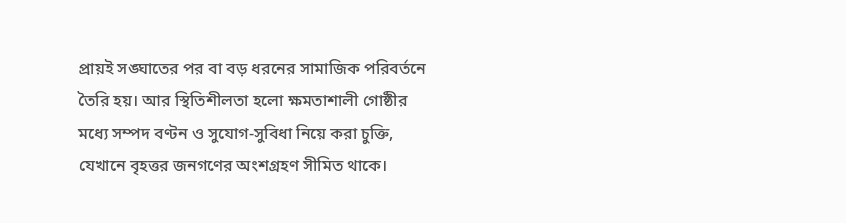প্রায়ই সঙ্ঘাতের পর বা বড় ধরনের সামাজিক পরিবর্তনে তৈরি হয়। আর স্থিতিশীলতা হলো ক্ষমতাশালী গোষ্ঠীর মধ্যে সম্পদ বণ্টন ও সুযোগ-সুবিধা নিয়ে করা চুক্তি, যেখানে বৃহত্তর জনগণের অংশগ্রহণ সীমিত থাকে।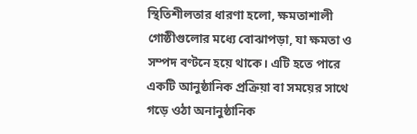স্থিতিশীলতার ধারণা হলো, ক্ষমতাশালী গোষ্ঠীগুলোর মধ্যে বোঝাপড়া, যা ক্ষমতা ও সম্পদ বণ্টনে হয়ে থাকে। এটি হতে পারে একটি আনুষ্ঠানিক প্রক্রিয়া বা সময়ের সাথে গড়ে ওঠা অনানুষ্ঠানিক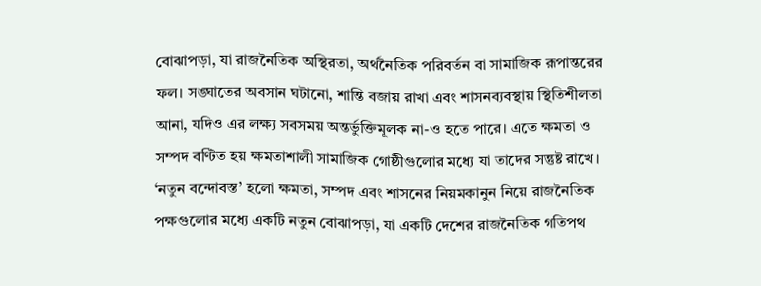বোঝাপড়া, যা রাজনৈতিক অস্থিরতা, অর্থনৈতিক পরিবর্তন বা সামাজিক রূপান্তরের ফল। সঙ্ঘাতের অবসান ঘটানো, শান্তি বজায় রাখা এবং শাসনব্যবস্থায় স্থিতিশীলতা আনা, যদিও এর লক্ষ্য সবসময় অন্তর্ভুক্তিমূলক না-ও হতে পারে। এতে ক্ষমতা ও সম্পদ বণ্টিত হয় ক্ষমতাশালী সামাজিক গোষ্ঠীগুলোর মধ্যে যা তাদের সন্তুষ্ট রাখে।
‘নতুন বন্দোবস্ত’ হলো ক্ষমতা, সম্পদ এবং শাসনের নিয়মকানুন নিয়ে রাজনৈতিক পক্ষগুলোর মধ্যে একটি নতুন বোঝাপড়া, যা একটি দেশের রাজনৈতিক গতিপথ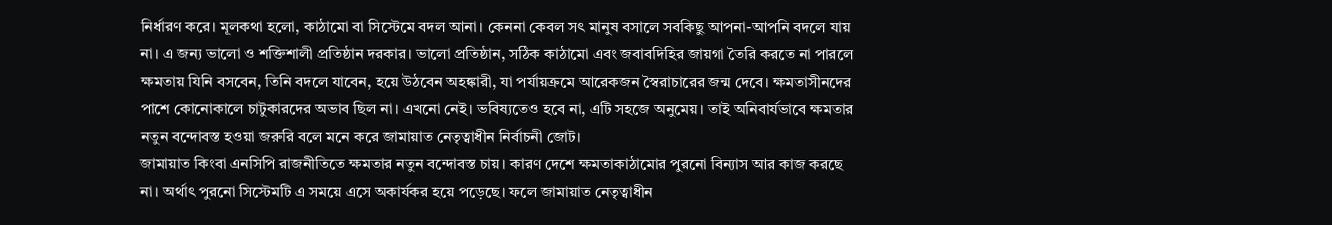নির্ধারণ করে। মূলকথা হলো, কাঠামো বা সিস্টেমে বদল আনা। কেননা কেবল সৎ মানুষ বসালে সবকিছু আপনা-আপনি বদলে যায় না। এ জন্য ভালো ও শক্তিশালী প্রতিষ্ঠান দরকার। ভালো প্রতিষ্ঠান, সঠিক কাঠামো এবং জবাবদিহির জায়গা তৈরি করতে না পারলে ক্ষমতায় যিনি বসবেন, তিনি বদলে যাবেন, হয়ে উঠবেন অহঙ্কারী, যা পর্যায়ক্রমে আরেকজন স্বৈরাচারের জন্ম দেবে। ক্ষমতাসীনদের পাশে কোনোকালে চাটুকারদের অভাব ছিল না। এখনো নেই। ভবিষ্যতেও হবে না, এটি সহজে অনুমেয়। তাই অনিবার্যভাবে ক্ষমতার নতুন বন্দোবস্ত হওয়া জরুরি বলে মনে করে জামায়াত নেতৃত্বাধীন নির্বাচনী জোট।
জামায়াত কিংবা এনসিপি রাজনীতিতে ক্ষমতার নতুন বন্দোবস্ত চায়। কারণ দেশে ক্ষমতাকাঠামোর পুরনো বিন্যাস আর কাজ করছে না। অর্থাৎ পুরনো সিস্টেমটি এ সময়ে এসে অকার্যকর হয়ে পড়েছে। ফলে জামায়াত নেতৃত্বাধীন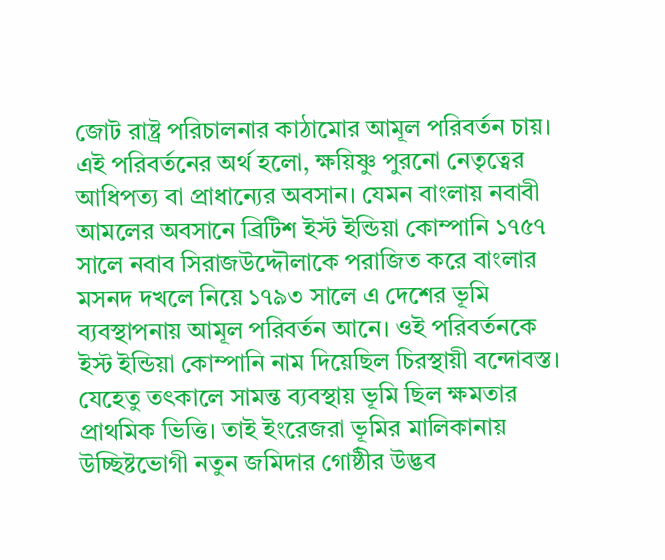জোট রাষ্ট্র পরিচালনার কাঠামোর আমূল পরিবর্তন চায়। এই পরিবর্তনের অর্থ হলো, ক্ষয়িষ্ণু পুরনো নেতৃত্বের আধিপত্য বা প্রাধান্যের অবসান। যেমন বাংলায় নবাবী আমলের অবসানে ব্রিটিশ ইস্ট ইন্ডিয়া কোম্পানি ১৭৫৭ সালে নবাব সিরাজউদ্দৌলাকে পরাজিত করে বাংলার মসনদ দখলে নিয়ে ১৭৯৩ সালে এ দেশের ভূমি ব্যবস্থাপনায় আমূল পরিবর্তন আনে। ওই পরিবর্তনকে ইস্ট ইন্ডিয়া কোম্পানি নাম দিয়েছিল চিরস্থায়ী বন্দোবস্ত। যেহেতু তৎকালে সামন্ত ব্যবস্থায় ভূমি ছিল ক্ষমতার প্রাথমিক ভিত্তি। তাই ইংরেজরা ভূমির মালিকানায় উচ্ছিষ্টভোগী নতুন জমিদার গোষ্ঠীর উদ্ভব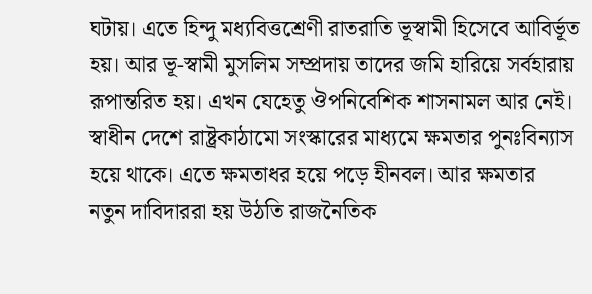ঘটায়। এতে হিন্দু মধ্যবিত্তশ্রেণী রাতরাতি ভূস্বামী হিসেবে আবির্ভূত হয়। আর ভূ-স্বামী মুসলিম সম্প্রদায় তাদের জমি হারিয়ে সর্বহারায় রূপান্তরিত হয়। এখন যেহেতু ঔপনিবেশিক শাসনামল আর নেই। স্বাধীন দেশে রাষ্ট্রকাঠামো সংস্কারের মাধ্যমে ক্ষমতার পুনঃবিন্যাস হয়ে থাকে। এতে ক্ষমতাধর হয়ে পড়ে হীনবল। আর ক্ষমতার নতুন দাবিদাররা হয় উঠতি রাজনৈতিক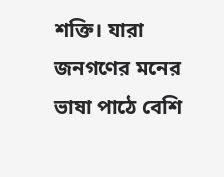শক্তি। যারা জনগণের মনের ভাষা পাঠে বেশি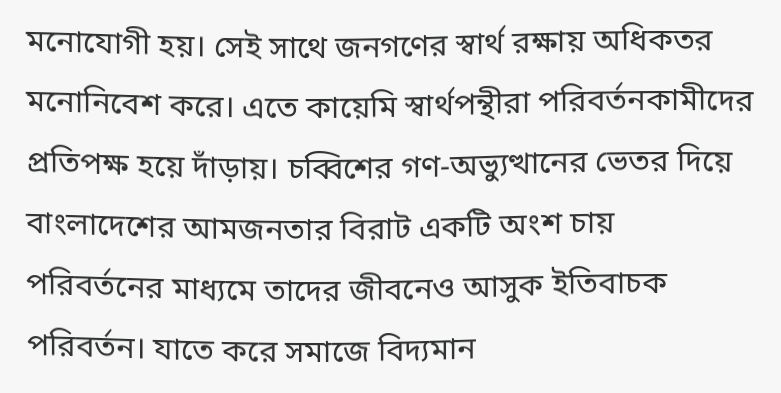মনোযোগী হয়। সেই সাথে জনগণের স্বার্থ রক্ষায় অধিকতর মনোনিবেশ করে। এতে কায়েমি স্বার্থপন্থীরা পরিবর্তনকামীদের প্রতিপক্ষ হয়ে দাঁড়ায়। চব্বিশের গণ-অভ্যুত্থানের ভেতর দিয়ে বাংলাদেশের আমজনতার বিরাট একটি অংশ চায় পরিবর্তনের মাধ্যমে তাদের জীবনেও আসুক ইতিবাচক পরিবর্তন। যাতে করে সমাজে বিদ্যমান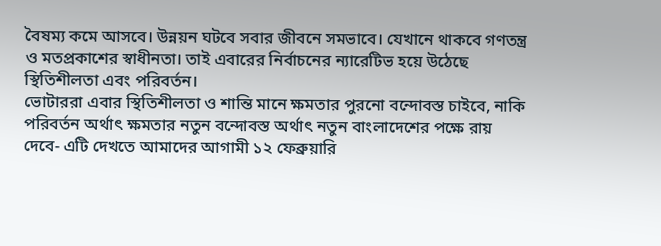বৈষম্য কমে আসবে। উন্নয়ন ঘটবে সবার জীবনে সমভাবে। যেখানে থাকবে গণতন্ত্র ও মতপ্রকাশের স্বাধীনতা। তাই এবারের নির্বাচনের ন্যারেটিভ হয়ে উঠেছে স্থিতিশীলতা এবং পরিবর্তন।
ভোটাররা এবার স্থিতিশীলতা ও শান্তি মানে ক্ষমতার পুরনো বন্দোবস্ত চাইবে, নাকি পরিবর্তন অর্থাৎ ক্ষমতার নতুন বন্দোবস্ত অর্থাৎ নতুন বাংলাদেশের পক্ষে রায় দেবে- এটি দেখতে আমাদের আগামী ১২ ফেব্রুয়ারি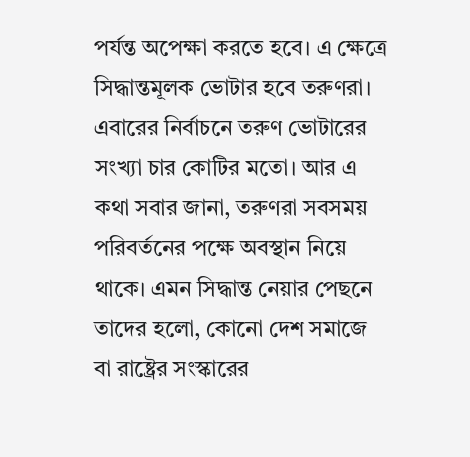পর্যন্ত অপেক্ষা করতে হবে। এ ক্ষেত্রে সিদ্ধান্তমূলক ভোটার হবে তরুণরা। এবারের নির্বাচনে তরুণ ভোটারের সংখ্যা চার কোটির মতো। আর এ কথা সবার জানা, তরুণরা সবসময় পরিবর্তনের পক্ষে অবস্থান নিয়ে থাকে। এমন সিদ্ধান্ত নেয়ার পেছনে তাদের হলো, কোনো দেশ সমাজে বা রাষ্ট্রের সংস্কারের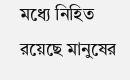মধ্যে নিহিত রয়েছে মানুষের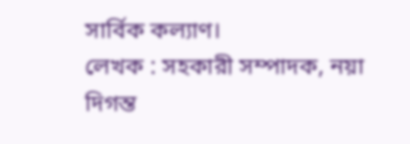সার্বিক কল্যাণ।
লেখক : সহকারী সম্পাদক, নয়া দিগন্ত